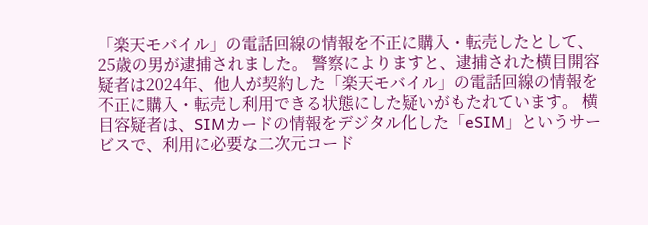「楽天モバイル」の電話回線の情報を不正に購入・転売したとして、25歳の男が逮捕されました。 警察によりますと、逮捕された横目開容疑者は2024年、他人が契約した「楽天モバイル」の電話回線の情報を不正に購入・転売し利用できる状態にした疑いがもたれています。 横目容疑者は、SIMカードの情報をデジタル化した「eSIM」というサービスで、利用に必要な二次元コード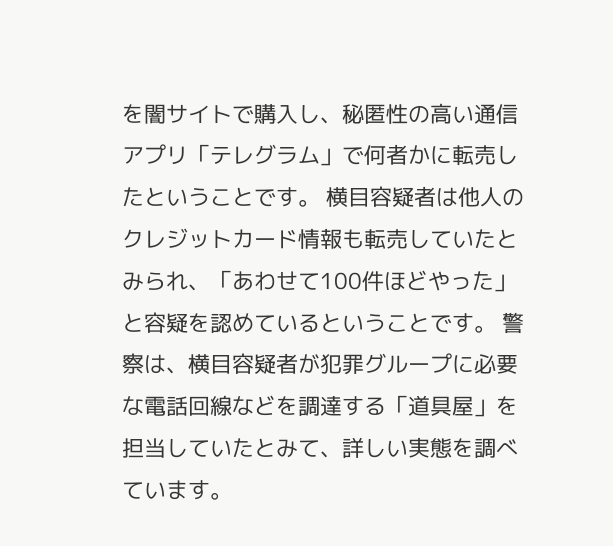を闇サイトで購入し、秘匿性の高い通信アプリ「テレグラム」で何者かに転売したということです。 横目容疑者は他人のクレジットカード情報も転売していたとみられ、「あわせて100件ほどやった」と容疑を認めているということです。 警察は、横目容疑者が犯罪グループに必要な電話回線などを調達する「道具屋」を担当していたとみて、詳しい実態を調べています。